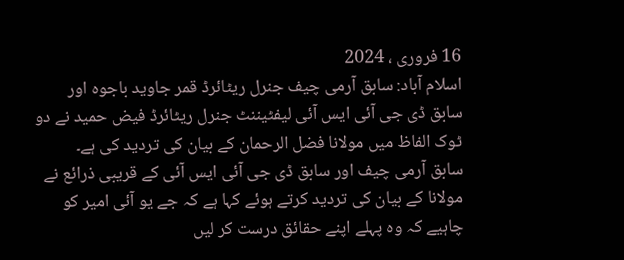16 فروری ، 2024
اسلام آباد: سابق آرمی چیف جنرل ریٹائرڈ قمر جاوید باجوہ اور سابق ڈی جی آئی ایس آئی لیفٹیننٹ جنرل ریٹائرڈ فیض حمید نے دو ٹوک الفاظ میں مولانا فضل الرحمان کے بیان کی تردید کی ہے۔
سابق آرمی چیف اور سابق ڈی جی آئی ایس آئی کے قریبی ذرائع نے مولانا کے بیان کی تردید کرتے ہوئے کہا ہے کہ جے یو آئی امیر کو چاہیے کہ وہ پہلے اپنے حقائق درست کر لیں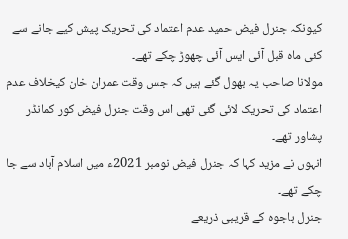کیونکہ جنرل فیض حمید عدم اعتماد کی تحریک پیش کیے جانے سے کئی ماہ قبل آئی ایس آئی چھوڑ چکے تھے۔
مولانا صاحب یہ بھول گئے ہیں کہ جس وقت عمران خان کیخلاف عدم اعتماد کی تحریک لائی گئی تھی اس وقت جنرل فیض کور کمانڈر پشاور تھے۔
انہوں نے مزید کہا کہ جنرل فیض نومبر 2021ء میں اسلام آباد سے جا چکے تھے۔
جنرل باجوہ کے قریبی ذریعے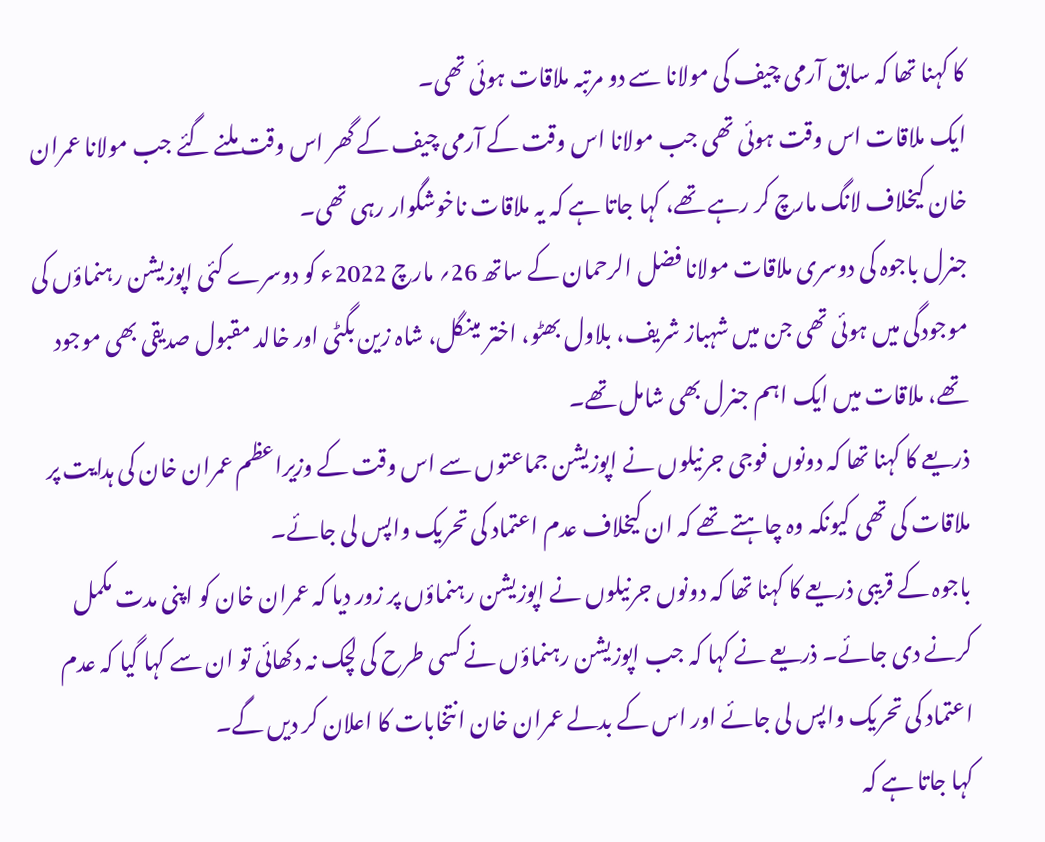کا کہنا تھا کہ سابق آرمی چیف کی مولانا سے دو مرتبہ ملاقات ہوئی تھی۔
ایک ملاقات اس وقت ہوئی تھی جب مولانا اس وقت کے آرمی چیف کے گھر اس وقت ملنے گئے جب مولانا عمران خان کیخلاف لانگ مارچ کر رہے تھے، کہا جاتا ہے کہ یہ ملاقات ناخوشگوار رہی تھی۔
جنرل باجوہ کی دوسری ملاقات مولانا فضل الرحمان کے ساتھ 26؍ مارچ 2022ء کو دوسرے کئی اپوزیشن رہنماؤں کی موجودگی میں ہوئی تھی جن میں شہباز شریف، بلاول بھٹو، اختر مینگل، شاہ زین بگٹی اور خالد مقبول صدیقی بھی موجود تھے، ملاقات میں ایک اہم جنرل بھی شامل تھے۔
ذریعے کا کہنا تھا کہ دونوں فوجی جرنیلوں نے اپوزیشن جماعتوں سے اس وقت کے وزیراعظم عمران خان کی ہدایت پر ملاقات کی تھی کیونکہ وہ چاہتے تھے کہ ان کیخلاف عدم اعتماد کی تحریک واپس لی جائے۔
باجوہ کے قریبی ذریعے کا کہنا تھا کہ دونوں جرنیلوں نے اپوزیشن رہنماؤں پر زور دیا کہ عمران خان کو اپنی مدت مکمل کرنے دی جائے۔ ذریعے نے کہا کہ جب اپوزیشن رہنماؤں نے کسی طرح کی لچک نہ دکھائی تو ان سے کہا گیا کہ عدم اعتماد کی تحریک واپس لی جائے اور اس کے بدلے عمران خان انتخابات کا اعلان کر دیں گے۔
کہا جاتا ہے کہ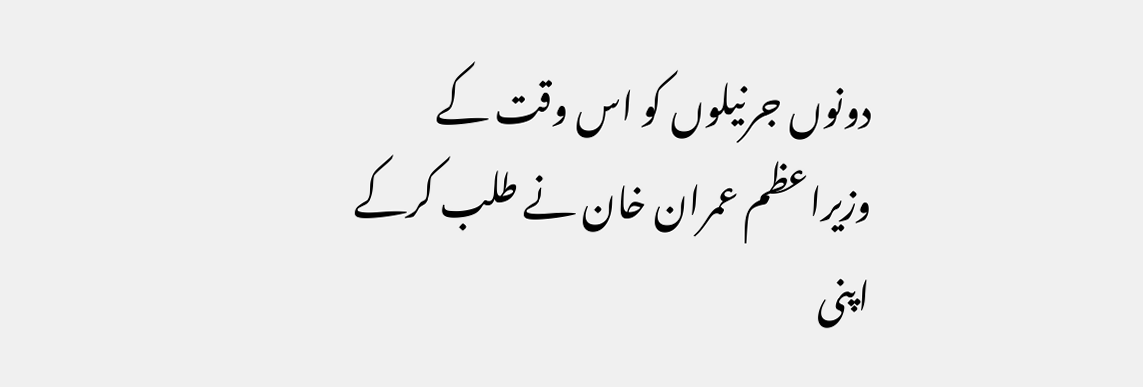دونوں جرنیلوں کو اس وقت کے وزیراعظم عمران خان نے طلب کرکے اپنی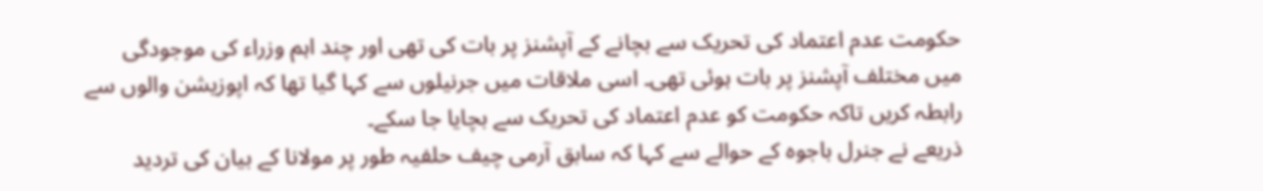حکومت عدم اعتماد کی تحریک سے بچانے کے آپشنز پر بات کی تھی اور چند اہم وزراء کی موجودگی میں مختلف آپشنز پر بات ہوئی تھی۔ اسی ملاقات میں جرنیلوں سے کہا گیا تھا کہ اپوزیشن والوں سے رابطہ کریں تاکہ حکومت کو عدم اعتماد کی تحریک سے بچایا جا سکے۔
ذریعے نے جنرل باجوہ کے حوالے سے کہا کہ سابق آرمی چیف حلفیہ طور پر مولانا کے بیان کی تردید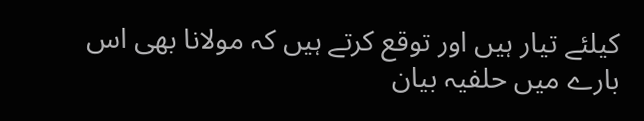کیلئے تیار ہیں اور توقع کرتے ہیں کہ مولانا بھی اس بارے میں حلفیہ بیان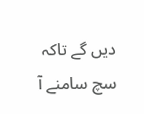دیں گے تاکہ سچ سامنے آ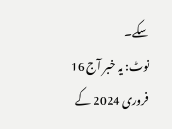سکے۔
نوٹ: یہ خبر آج 16 فروری 2024 کے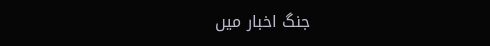جنگ اخبار میں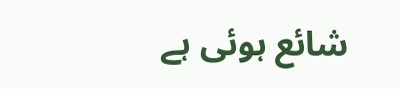شائع ہوئی ہے